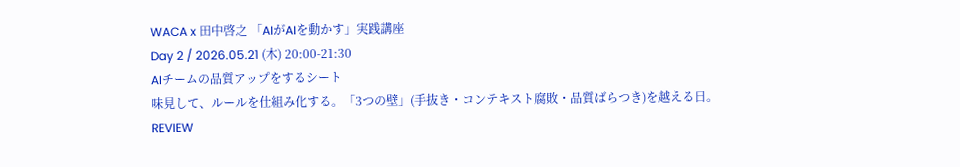WACA x 田中啓之 「AIがAIを動かす」実践講座
Day 2 / 2026.05.21 (木) 20:00-21:30
AIチームの品質アップをするシート
味見して、ルールを仕組み化する。「3つの壁」(手抜き・コンテキスト腐敗・品質ばらつき)を越える日。
REVIEW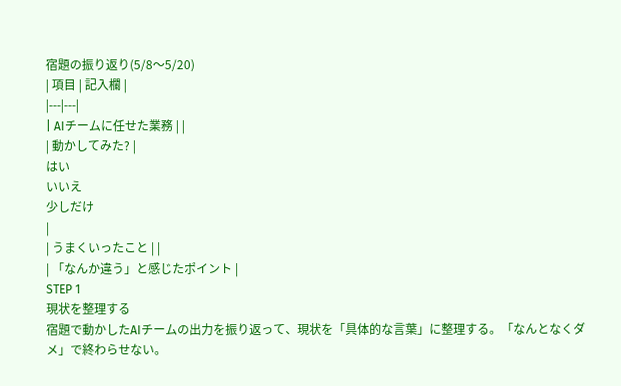宿題の振り返り(5/8〜5/20)
| 項目 | 記入欄 |
|---|---|
| AIチームに任せた業務 | |
| 動かしてみた? |
はい
いいえ
少しだけ
|
| うまくいったこと | |
| 「なんか違う」と感じたポイント |
STEP 1
現状を整理する
宿題で動かしたAIチームの出力を振り返って、現状を「具体的な言葉」に整理する。「なんとなくダメ」で終わらせない。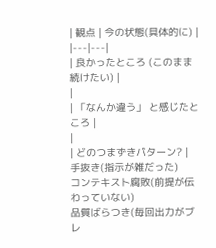| 観点 | 今の状態(具体的に) |
|---|---|
| 良かったところ (このまま続けたい) |
|
| 「なんか違う」 と感じたところ |
|
| どのつまずきパターン? |
手抜き(指示が雑だった)
コンテキスト腐敗(前提が伝わっていない)
品質ばらつき(毎回出力がブレ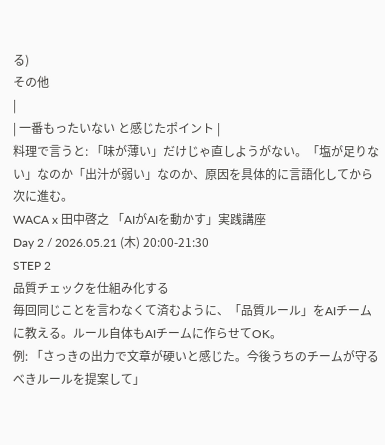る)
その他
|
| 一番もったいない と感じたポイント |
料理で言うと: 「味が薄い」だけじゃ直しようがない。「塩が足りない」なのか「出汁が弱い」なのか、原因を具体的に言語化してから次に進む。
WACA x 田中啓之 「AIがAIを動かす」実践講座
Day 2 / 2026.05.21 (木) 20:00-21:30
STEP 2
品質チェックを仕組み化する
毎回同じことを言わなくて済むように、「品質ルール」をAIチームに教える。ルール自体もAIチームに作らせてOK。
例: 「さっきの出力で文章が硬いと感じた。今後うちのチームが守るべきルールを提案して」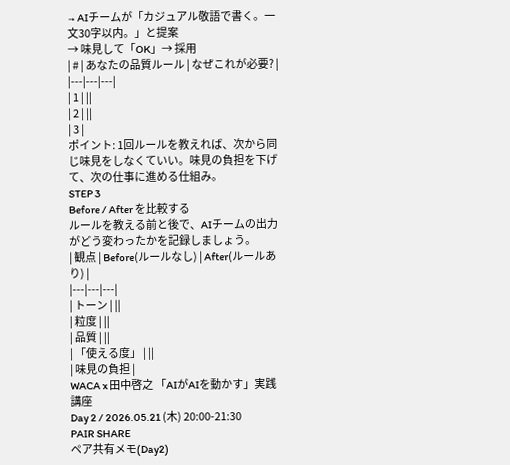→ AIチームが「カジュアル敬語で書く。一文30字以内。」と提案
→ 味見して「OK」→ 採用
| # | あなたの品質ルール | なぜこれが必要? |
|---|---|---|
| 1 | ||
| 2 | ||
| 3 |
ポイント: 1回ルールを教えれば、次から同じ味見をしなくていい。味見の負担を下げて、次の仕事に進める仕組み。
STEP 3
Before / After を比較する
ルールを教える前と後で、AIチームの出力がどう変わったかを記録しましょう。
| 観点 | Before(ルールなし) | After(ルールあり) |
|---|---|---|
| トーン | ||
| 粒度 | ||
| 品質 | ||
| 「使える度」 | ||
| 味見の負担 |
WACA x 田中啓之 「AIがAIを動かす」実践講座
Day 2 / 2026.05.21 (木) 20:00-21:30
PAIR SHARE
ペア共有メモ(Day2)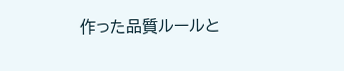作った品質ルールと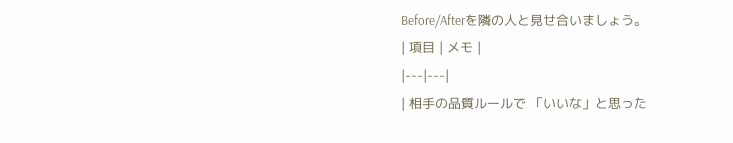Before/Afterを隣の人と見せ合いましょう。
| 項目 | メモ |
|---|---|
| 相手の品質ルールで 「いいな」と思った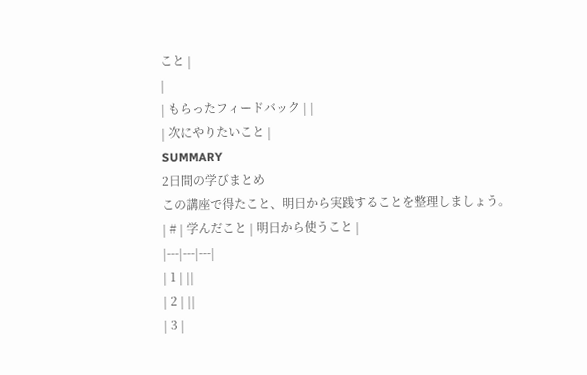こと |
|
| もらったフィードバック | |
| 次にやりたいこと |
SUMMARY
2日間の学びまとめ
この講座で得たこと、明日から実践することを整理しましょう。
| # | 学んだこと | 明日から使うこと |
|---|---|---|
| 1 | ||
| 2 | ||
| 3 |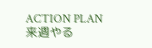ACTION PLAN
来週やる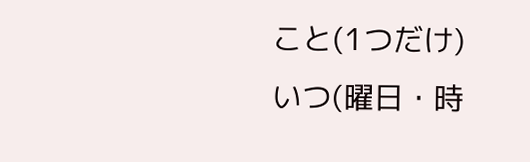こと(1つだけ)
いつ(曜日・時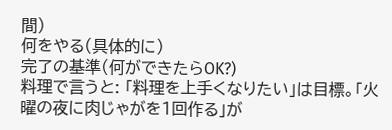間)
何をやる(具体的に)
完了の基準(何ができたらOK?)
料理で言うと: 「料理を上手くなりたい」は目標。「火曜の夜に肉じゃがを1回作る」が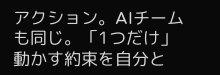アクション。AIチームも同じ。「1つだけ」動かす約束を自分と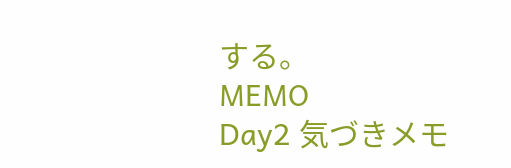する。
MEMO
Day2 気づきメモ